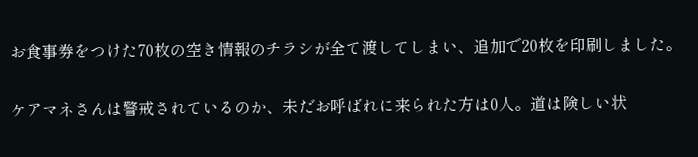お食事券をつけた70枚の空き情報のチラシが全て渡してしまい、追加で20枚を印刷しました。

ケアマネさんは警戒されているのか、未だお呼ばれに来られた方は0人。道は険しい状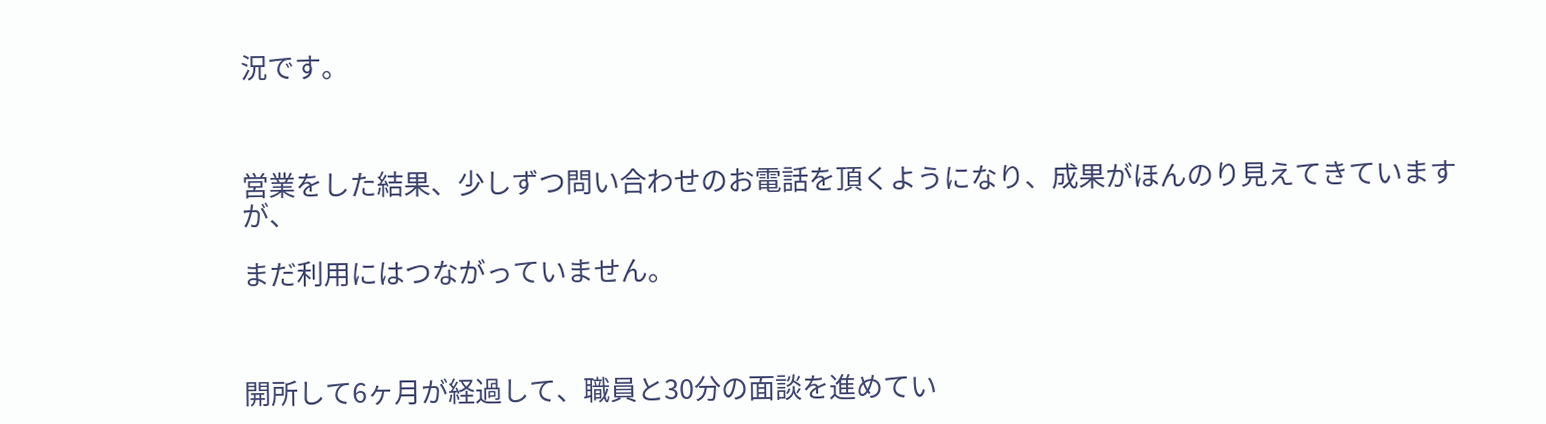況です。



営業をした結果、少しずつ問い合わせのお電話を頂くようになり、成果がほんのり見えてきていますが、

まだ利用にはつながっていません。



開所して6ヶ月が経過して、職員と30分の面談を進めてい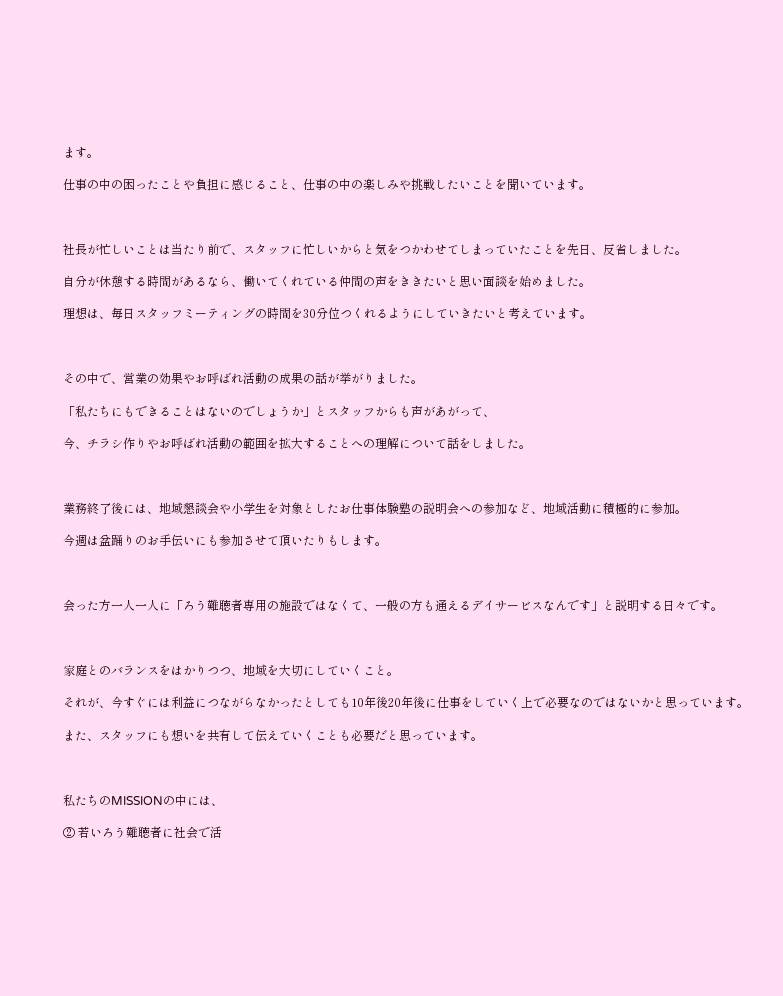ます。

仕事の中の困ったことや負担に感じること、仕事の中の楽しみや挑戦したいことを聞いています。



社長が忙しいことは当たり前で、スタッフに忙しいからと気をつかわせてしまっていたことを先日、反省しました。

自分が休憩する時間があるなら、働いてくれている仲間の声をききたいと思い面談を始めました。

理想は、毎日スタッフミーティングの時間を30分位つくれるようにしていきたいと考えています。



その中で、営業の効果やお呼ばれ活動の成果の話が挙がりました。

「私たちにもできることはないのでしょうか」とスタッフからも声があがって、

今、チラシ作りやお呼ばれ活動の範囲を拡大することへの理解について話をしました。



業務終了後には、地域懇談会や小学生を対象としたお仕事体験塾の説明会への参加など、地域活動に積極的に参加。

今週は盆踊りのお手伝いにも参加させて頂いたりもします。



会った方一人一人に「ろう難聴者専用の施設ではなくて、一般の方も通えるデイサービスなんです」と説明する日々です。



家庭とのバランスをはかりつつ、地域を大切にしていくこと。

それが、今すぐには利益につながらなかったとしても10年後20年後に仕事をしていく上で必要なのではないかと思っています。

また、スタッフにも想いを共有して伝えていくことも必要だと思っています。



私たちのMISSIONの中には、

② 若いろう難聴者に社会で活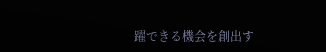躍できる機会を創出す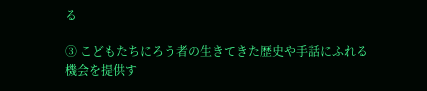る

③ こどもたちにろう者の生きてきた歴史や手話にふれる機会を提供す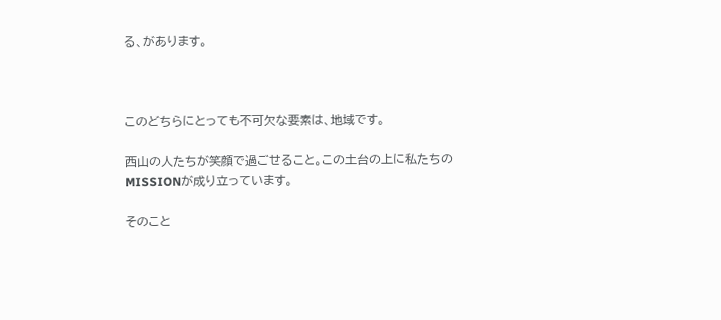る、があります。



このどちらにとっても不可欠な要素は、地域です。

西山の人たちが笑顔で過ごせること。この土台の上に私たちのMISSIONが成り立っています。

そのこと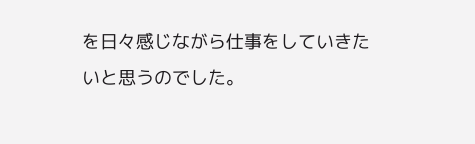を日々感じながら仕事をしていきたいと思うのでした。